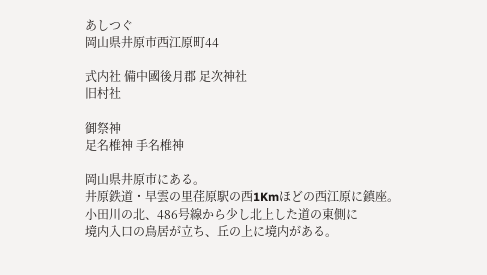あしつぐ
岡山県井原市西江原町44

式内社 備中國後月郡 足次神社
旧村社

御祭神
足名椎神 手名椎神

岡山県井原市にある。
井原鉄道・早雲の里荏原駅の西1Kmほどの西江原に鎮座。
小田川の北、486号線から少し北上した道の東側に
境内入口の鳥居が立ち、丘の上に境内がある。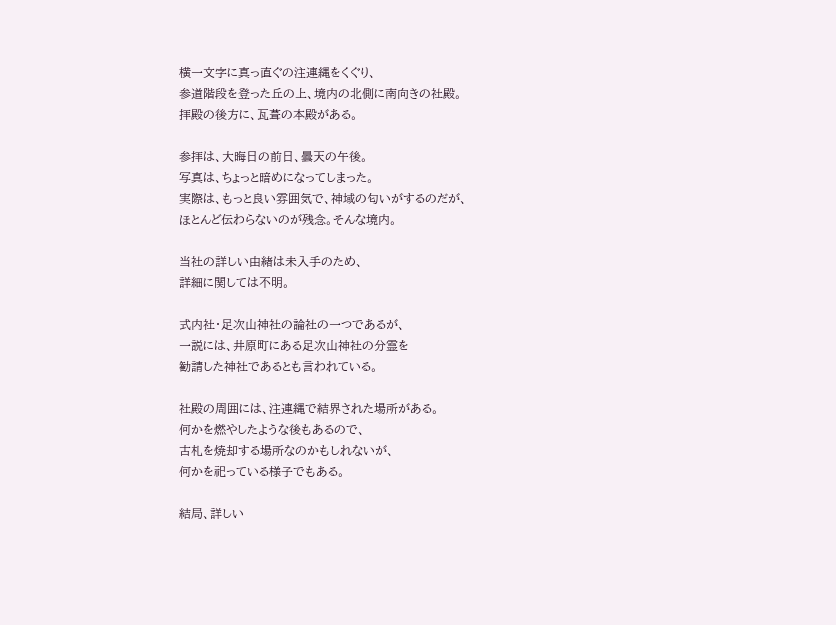横一文字に真っ直ぐの注連縄をくぐり、
参道階段を登った丘の上、境内の北側に南向きの社殿。
拝殿の後方に、瓦葺の本殿がある。

参拝は、大晦日の前日、曇天の午後。
写真は、ちょっと暗めになってしまった。
実際は、もっと良い雰囲気で、神域の匂いがするのだが、
ほとんど伝わらないのが残念。そんな境内。

当社の詳しい由緒は未入手のため、
詳細に関しては不明。

式内社・足次山神社の論社の一つであるが、
一説には、井原町にある足次山神社の分霊を
勧請した神社であるとも言われている。

社殿の周囲には、注連縄で結界された場所がある。
何かを燃やしたような後もあるので、
古札を焼却する場所なのかもしれないが、
何かを祀っている様子でもある。

結局、詳しい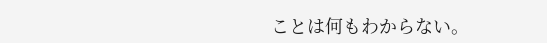ことは何もわからない。